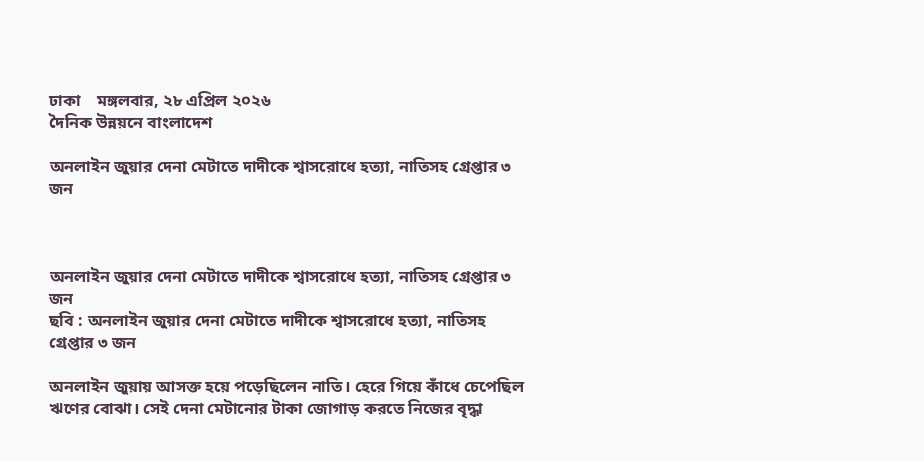ঢাকা    মঙ্গলবার, ২৮ এপ্রিল ২০২৬
দৈনিক উন্নয়নে বাংলাদেশ

অনলাইন জুয়ার দেনা মেটাতে দাদীকে শ্বাসরোধে হত্যা, নাতিসহ গ্রেপ্তার ৩ জন



অনলাইন জুয়ার দেনা মেটাতে দাদীকে শ্বাসরোধে হত্যা, নাতিসহ গ্রেপ্তার ৩ জন
ছবি : অনলাইন জুয়ার দেনা মেটাতে দাদীকে শ্বাসরোধে হত্যা, নাতিসহ গ্রেপ্তার ৩ জন

অনলাইন জুয়ায় আসক্ত হয়ে পড়েছিলেন নাতি। হেরে গিয়ে কাঁধে চেপেছিল ঋণের বোঝা। সেই দেনা মেটানোর টাকা জোগাড় করতে নিজের বৃদ্ধা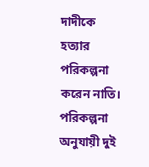দাদীকে হত্যার পরিকল্পনা করেন নাতি। পরিকল্পনা অনুযায়ী দুই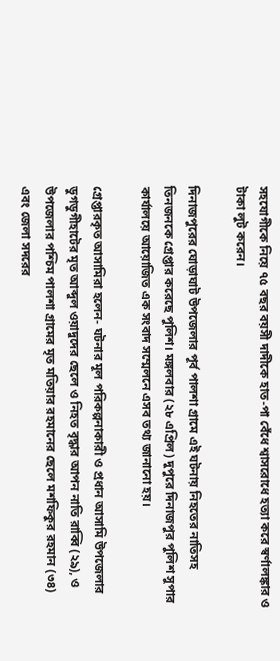সহযোগীকে নিয়ে ৭৫ বছর বয়সী দাদীকে হাত-পা বেঁধে শ্বাসরোধে হত্যা করে স্বর্ণালঙ্কার ও টাকা লুট করেন।

দিনাজপুরের ঘোড়াঘাট উপজেলার পূর্ব পালশা গ্রামে এই ঘটনায় নিহতের নাতিসহ তিনজনকে গ্রেপ্তার করেছে পুলিশ। মঙ্গলবার (২৮ এপ্রিল) দুপুরে দিনাজপুর পুলিশ সুপার কার্যালয়ে আয়োজিত এক সংবাদ সম্মেলনে এসব তথ্য জানানো হয়।

গ্রেপ্তারকৃত আসামিরা হলেন- ঘটনার মূল পরিকল্পনাকারী ও প্রধান আসামি উপজেলার ডুগডুগীহাটের মৃত আব্দুল ওয়াদুদের ছেলে ও নিহত বৃদ্ধার আপন নাতি রাব্বি (২৯), ও উপজেলার পশ্চিম পালশা গ্রামের মৃত মতিয়ার রহমানের ছেলে মশফিকুর রহমান (৩৪) এবং জেলা সদরের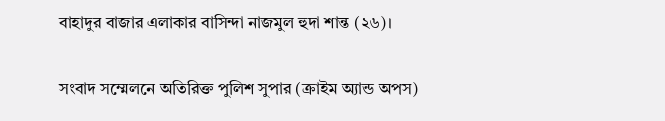বাহাদুর বাজার এলাকার বাসিন্দা নাজমুল হুদা শান্ত (২৬)।

সংবাদ সম্মেলনে অতিরিক্ত পুলিশ সুপার (ক্রাইম অ্যান্ড অপস)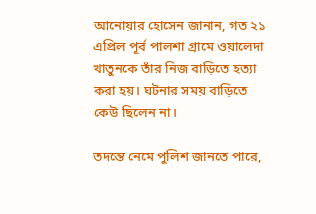আনোয়ার হোসেন জানান, গত ২১ এপ্রিল পূর্ব পালশা গ্রামে ওয়ালেদা খাতুনকে তাঁর নিজ বাড়িতে হত্যা করা হয়। ঘটনার সময় বাড়িতে কেউ ছিলেন না।

তদন্তে নেমে পুলিশ জানতে পারে,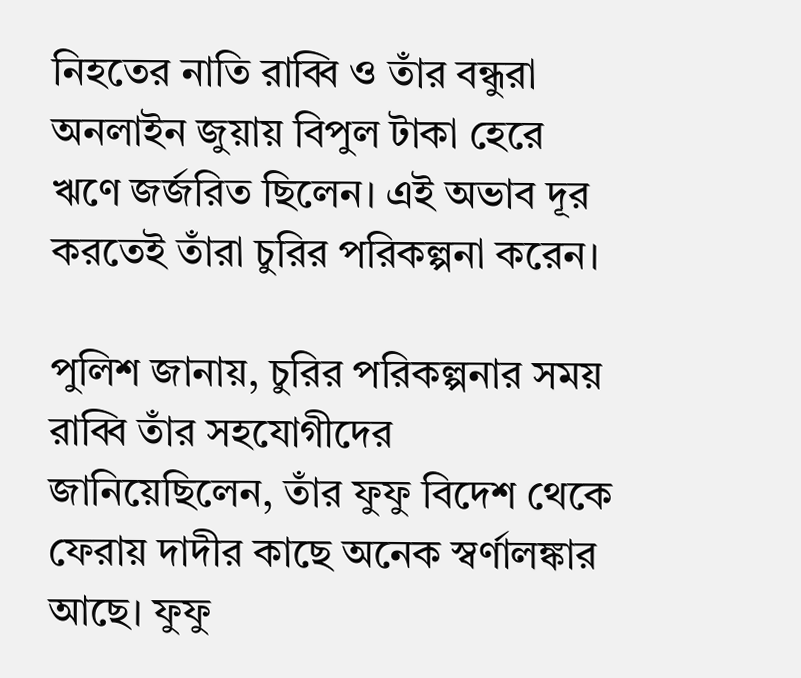নিহতের নাতি রাব্বি ও তাঁর বন্ধুরা অনলাইন জুয়ায় বিপুল টাকা হেরে ঋণে জর্জরিত ছিলেন। এই অভাব দূর করতেই তাঁরা চুরির পরিকল্পনা করেন।

পুলিশ জানায়, চুরির পরিকল্পনার সময় রাব্বি তাঁর সহযোগীদের জানিয়েছিলেন, তাঁর ফুফু বিদেশ থেকে ফেরায় দাদীর কাছে অনেক স্বর্ণালঙ্কার আছে। ফুফু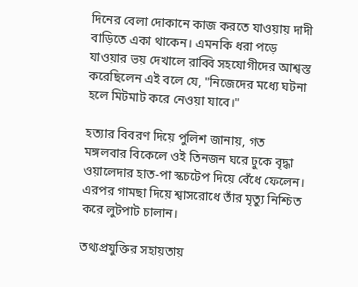দিনের বেলা দোকানে কাজ করতে যাওয়ায় দাদী বাড়িতে একা থাকেন। এমনকি ধরা পড়ে যাওয়ার ভয় দেখালে রাব্বি সহযোগীদের আশ্বস্ত করেছিলেন এই বলে যে, "নিজেদের মধ্যে ঘটনা হলে মিটমাট করে নেওয়া যাবে।"

হত্যার বিবরণ দিয়ে পুলিশ জানায়, গত মঙ্গলবার বিকেলে ওই তিনজন ঘরে ঢুকে বৃদ্ধা ওয়ালেদার হাত-পা স্কচটেপ দিয়ে বেঁধে ফেলেন। এরপর গামছা দিয়ে শ্বাসরোধে তাঁর মৃত্যু নিশ্চিত করে লুটপাট চালান।

তথ্যপ্রযুক্তির সহায়তায়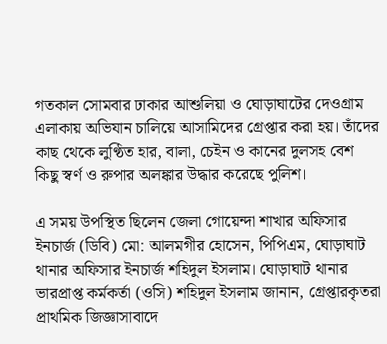গতকাল সোমবার ঢাকার আশুলিয়া ও ঘোড়াঘাটের দেওগ্রাম এলাকায় অভিযান চালিয়ে আসামিদের গ্রেপ্তার করা হয়। তাঁদের কাছ থেকে লুণ্ঠিত হার, বালা, চেইন ও কানের দুলসহ বেশ কিছু স্বর্ণ ও রুপার অলঙ্কার উদ্ধার করেছে পুলিশ।

এ সময় উপস্থিত ছিলেন জেলা গোয়েন্দা শাখার অফিসার ইনচার্জ (ডিবি) মো: আলমগীর হোসেন, পিপিএম, ঘোড়াঘাট থানার অফিসার ইনচার্জ শহিদুল ইসলাম। ঘোড়াঘাট থানার ভারপ্রাপ্ত কর্মকর্তা (ওসি) শহিদুল ইসলাম জানান, গ্রেপ্তারকৃতরা প্রাথমিক জিজ্ঞাসাবাদে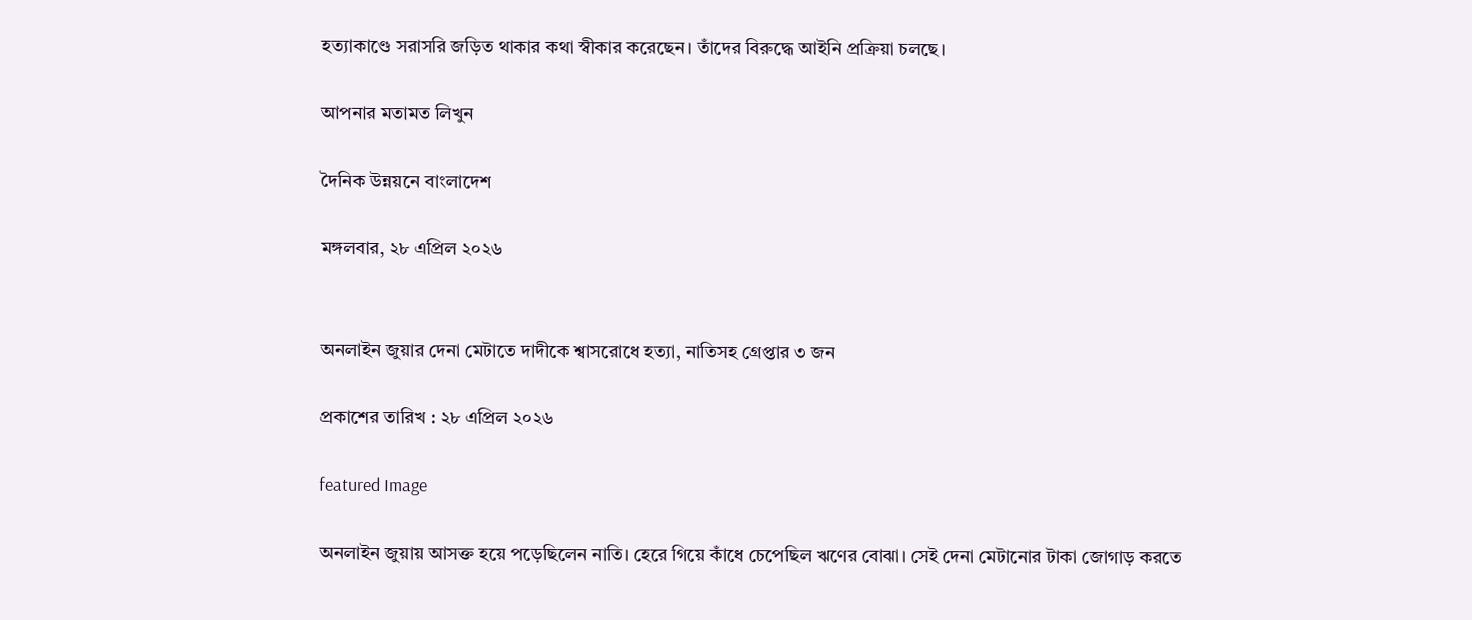হত্যাকাণ্ডে সরাসরি জড়িত থাকার কথা স্বীকার করেছেন। তাঁদের বিরুদ্ধে আইনি প্রক্রিয়া চলছে।

আপনার মতামত লিখুন

দৈনিক উন্নয়নে বাংলাদেশ

মঙ্গলবার, ২৮ এপ্রিল ২০২৬


অনলাইন জুয়ার দেনা মেটাতে দাদীকে শ্বাসরোধে হত্যা, নাতিসহ গ্রেপ্তার ৩ জন

প্রকাশের তারিখ : ২৮ এপ্রিল ২০২৬

featured Image

অনলাইন জুয়ায় আসক্ত হয়ে পড়েছিলেন নাতি। হেরে গিয়ে কাঁধে চেপেছিল ঋণের বোঝা। সেই দেনা মেটানোর টাকা জোগাড় করতে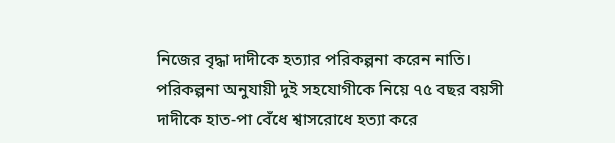নিজের বৃদ্ধা দাদীকে হত্যার পরিকল্পনা করেন নাতি। পরিকল্পনা অনুযায়ী দুই সহযোগীকে নিয়ে ৭৫ বছর বয়সী দাদীকে হাত-পা বেঁধে শ্বাসরোধে হত্যা করে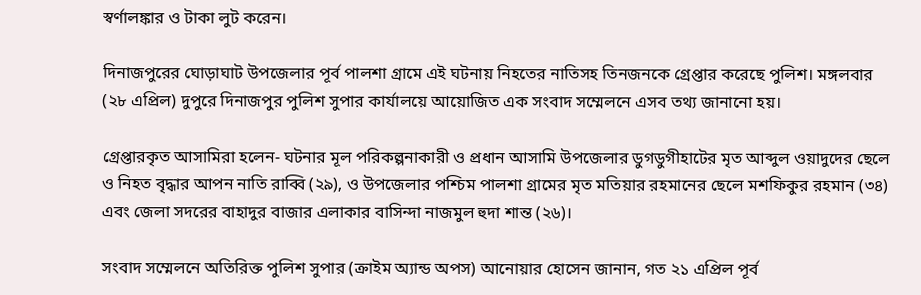স্বর্ণালঙ্কার ও টাকা লুট করেন।

দিনাজপুরের ঘোড়াঘাট উপজেলার পূর্ব পালশা গ্রামে এই ঘটনায় নিহতের নাতিসহ তিনজনকে গ্রেপ্তার করেছে পুলিশ। মঙ্গলবার (২৮ এপ্রিল) দুপুরে দিনাজপুর পুলিশ সুপার কার্যালয়ে আয়োজিত এক সংবাদ সম্মেলনে এসব তথ্য জানানো হয়।

গ্রেপ্তারকৃত আসামিরা হলেন- ঘটনার মূল পরিকল্পনাকারী ও প্রধান আসামি উপজেলার ডুগডুগীহাটের মৃত আব্দুল ওয়াদুদের ছেলে ও নিহত বৃদ্ধার আপন নাতি রাব্বি (২৯), ও উপজেলার পশ্চিম পালশা গ্রামের মৃত মতিয়ার রহমানের ছেলে মশফিকুর রহমান (৩৪) এবং জেলা সদরের বাহাদুর বাজার এলাকার বাসিন্দা নাজমুল হুদা শান্ত (২৬)।

সংবাদ সম্মেলনে অতিরিক্ত পুলিশ সুপার (ক্রাইম অ্যান্ড অপস) আনোয়ার হোসেন জানান, গত ২১ এপ্রিল পূর্ব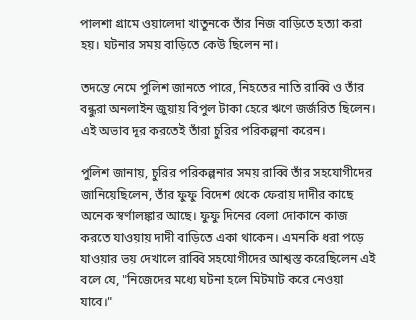পালশা গ্রামে ওয়ালেদা খাতুনকে তাঁর নিজ বাড়িতে হত্যা করা হয়। ঘটনার সময় বাড়িতে কেউ ছিলেন না।

তদন্তে নেমে পুলিশ জানতে পারে, নিহতের নাতি রাব্বি ও তাঁর বন্ধুরা অনলাইন জুয়ায় বিপুল টাকা হেরে ঋণে জর্জরিত ছিলেন। এই অভাব দূর করতেই তাঁরা চুরির পরিকল্পনা করেন।

পুলিশ জানায়, চুরির পরিকল্পনার সময় রাব্বি তাঁর সহযোগীদের জানিয়েছিলেন, তাঁর ফুফু বিদেশ থেকে ফেরায় দাদীর কাছে অনেক স্বর্ণালঙ্কার আছে। ফুফু দিনের বেলা দোকানে কাজ করতে যাওয়ায় দাদী বাড়িতে একা থাকেন। এমনকি ধরা পড়ে যাওয়ার ভয় দেখালে রাব্বি সহযোগীদের আশ্বস্ত করেছিলেন এই বলে যে, "নিজেদের মধ্যে ঘটনা হলে মিটমাট করে নেওয়া যাবে।"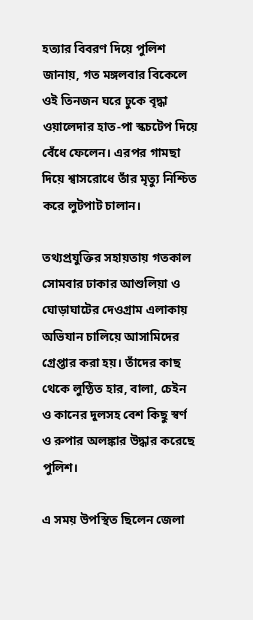হত্যার বিবরণ দিয়ে পুলিশ জানায়, গত মঙ্গলবার বিকেলে ওই তিনজন ঘরে ঢুকে বৃদ্ধা ওয়ালেদার হাত-পা স্কচটেপ দিয়ে বেঁধে ফেলেন। এরপর গামছা দিয়ে শ্বাসরোধে তাঁর মৃত্যু নিশ্চিত করে লুটপাট চালান।

তথ্যপ্রযুক্তির সহায়তায় গতকাল সোমবার ঢাকার আশুলিয়া ও ঘোড়াঘাটের দেওগ্রাম এলাকায় অভিযান চালিয়ে আসামিদের গ্রেপ্তার করা হয়। তাঁদের কাছ থেকে লুণ্ঠিত হার, বালা, চেইন ও কানের দুলসহ বেশ কিছু স্বর্ণ ও রুপার অলঙ্কার উদ্ধার করেছে পুলিশ।

এ সময় উপস্থিত ছিলেন জেলা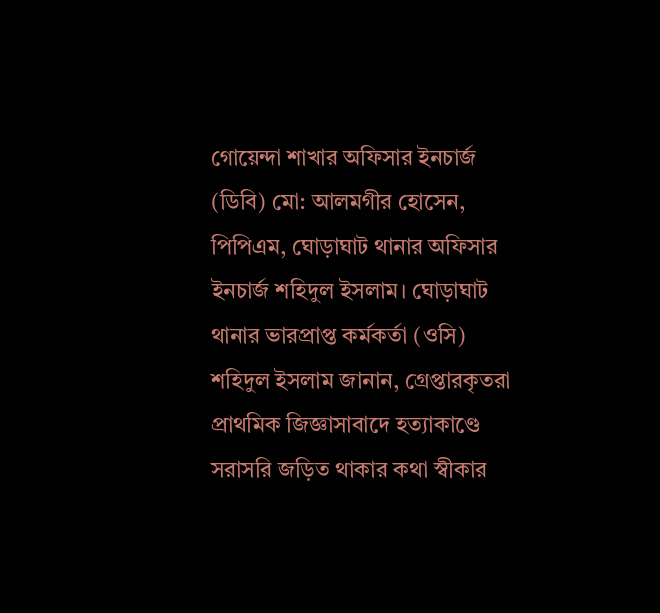গোয়েন্দা শাখার অফিসার ইনচার্জ (ডিবি) মো: আলমগীর হোসেন, পিপিএম, ঘোড়াঘাট থানার অফিসার ইনচার্জ শহিদুল ইসলাম। ঘোড়াঘাট থানার ভারপ্রাপ্ত কর্মকর্তা (ওসি) শহিদুল ইসলাম জানান, গ্রেপ্তারকৃতরা প্রাথমিক জিজ্ঞাসাবাদে হত্যাকাণ্ডে সরাসরি জড়িত থাকার কথা স্বীকার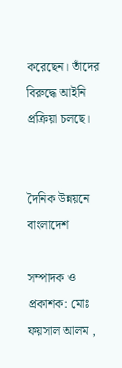করেছেন। তাঁদের বিরুদ্ধে আইনি প্রক্রিয়া চলছে।


দৈনিক উন্নয়নে বাংলাদেশ

সম্পাদক ও প্রকাশক: মোঃ ফয়সাল আলম ,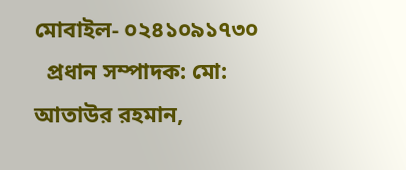মোবাইল- ০২৪১০৯১৭৩০
  প্রধান সম্পাদক: মো: আতাউর রহমান,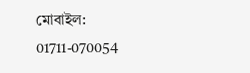মোবাইল: 01711-070054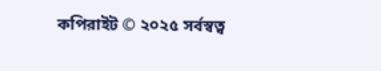কপিরাইট © ২০২৫ সর্বস্বত্ব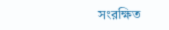সংরক্ষিত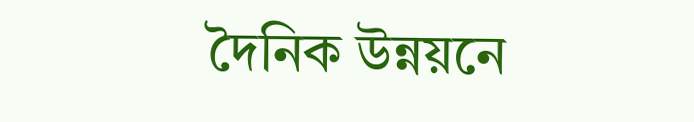দৈনিক উন্নয়নে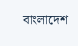বাংলাদেশ